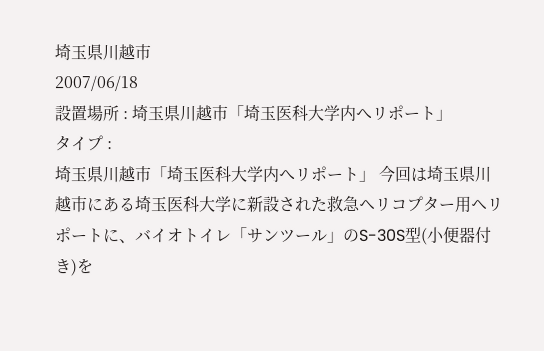埼玉県川越市
2007/06/18
設置場所 : 埼玉県川越市「埼玉医科大学内へリポート」
タイプ :
埼玉県川越市「埼玉医科大学内へリポート」 今回は埼玉県川越市にある埼玉医科大学に新設された救急ヘリコプター用ヘリポートに、バイオトイレ「サンツール」のS-30S型(小便器付き)を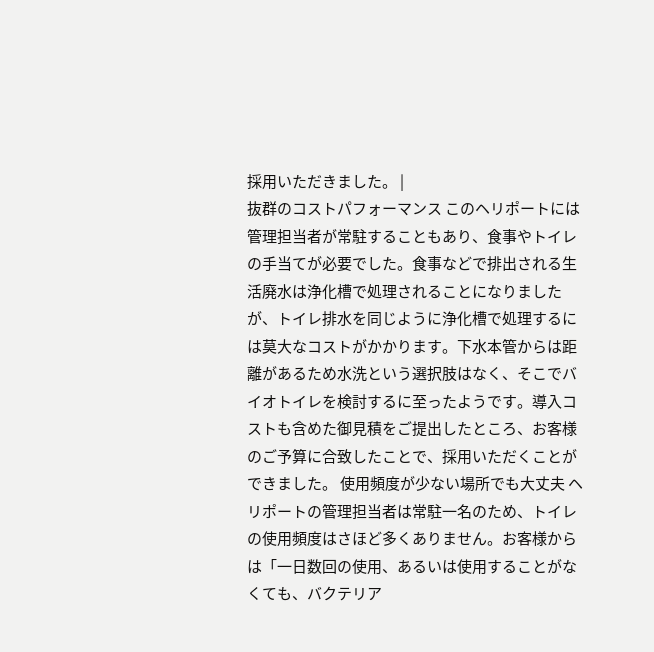採用いただきました。 |
抜群のコストパフォーマンス このヘリポートには管理担当者が常駐することもあり、食事やトイレの手当てが必要でした。食事などで排出される生活廃水は浄化槽で処理されることになりましたが、トイレ排水を同じように浄化槽で処理するには莫大なコストがかかります。下水本管からは距離があるため水洗という選択肢はなく、そこでバイオトイレを検討するに至ったようです。導入コストも含めた御見積をご提出したところ、お客様のご予算に合致したことで、採用いただくことができました。 使用頻度が少ない場所でも大丈夫 ヘリポートの管理担当者は常駐一名のため、トイレの使用頻度はさほど多くありません。お客様からは「一日数回の使用、あるいは使用することがなくても、バクテリア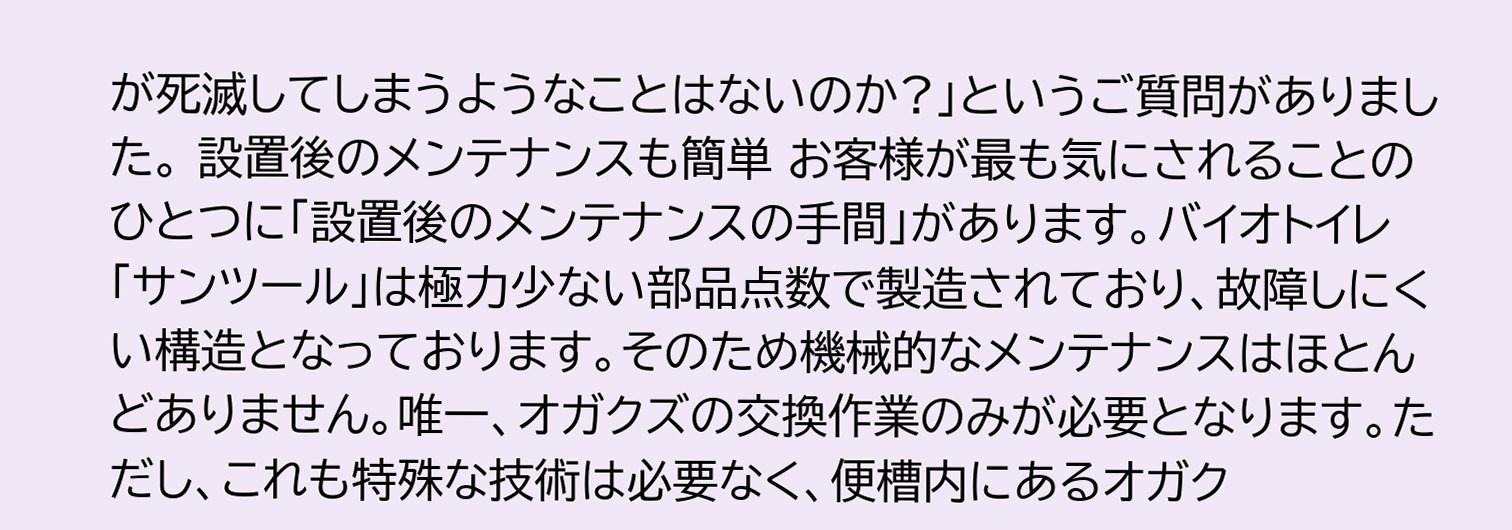が死滅してしまうようなことはないのか?」というご質問がありました。 設置後のメンテナンスも簡単 お客様が最も気にされることのひとつに「設置後のメンテナンスの手間」があります。バイオトイレ「サンツール」は極力少ない部品点数で製造されており、故障しにくい構造となっております。そのため機械的なメンテナンスはほとんどありません。唯一、オガクズの交換作業のみが必要となります。ただし、これも特殊な技術は必要なく、便槽内にあるオガク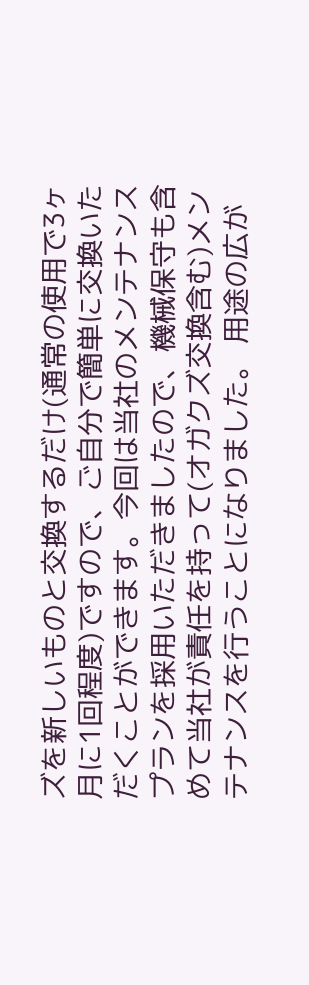ズを新しいものと交換するだけ(通常の使用で3ヶ月に1回程度)ですので、ご自分で簡単に交換いただくことができます。今回は当社のメンテナンスプランを採用いただきましたので、機械保守も含めて当社が責任を持って(オガクズ交換含む)メンテナンスを行うことになりました。 用途の広が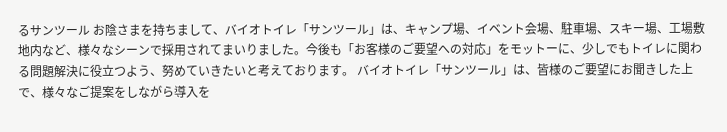るサンツール お陰さまを持ちまして、バイオトイレ「サンツール」は、キャンプ場、イベント会場、駐車場、スキー場、工場敷地内など、様々なシーンで採用されてまいりました。今後も「お客様のご要望への対応」をモットーに、少しでもトイレに関わる問題解決に役立つよう、努めていきたいと考えております。 バイオトイレ「サンツール」は、皆様のご要望にお聞きした上で、様々なご提案をしながら導入を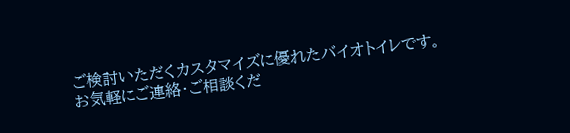ご検討いただくカスタマイズに優れたバイオトイレです。 お気軽にご連絡・ご相談くだ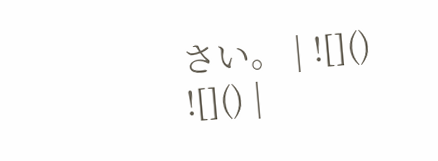さい。 | ![]() ![]() |